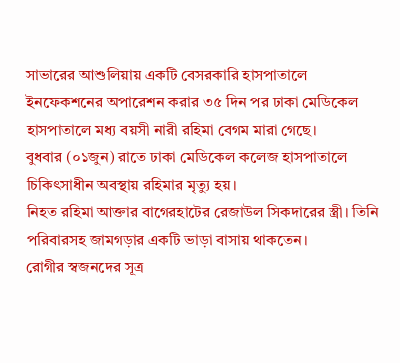সাভারের আশুলিয়ায় একটি বেসরকারি হাসপাতালে ইনফেকশনের অপারেশন করার ৩৫ দিন পর ঢাকা মেডিকেল হাসপাতালে মধ্য বয়সী নারী রহিমা বেগম মারা গেছে।
বুধবার (০১জুন) রাতে ঢাকা মেডিকেল কলেজ হাসপাতালে চিকিৎসাধীন অবস্থায় রহিমার মৃত্যু হয়।
নিহত রহিমা আক্তার বাগেরহাটের রেজাউল সিকদারের স্ত্রী। তিনি পরিবারসহ জামগড়ার একটি ভাড়া বাসায় থাকতেন।
রোগীর স্বজনদের সূত্র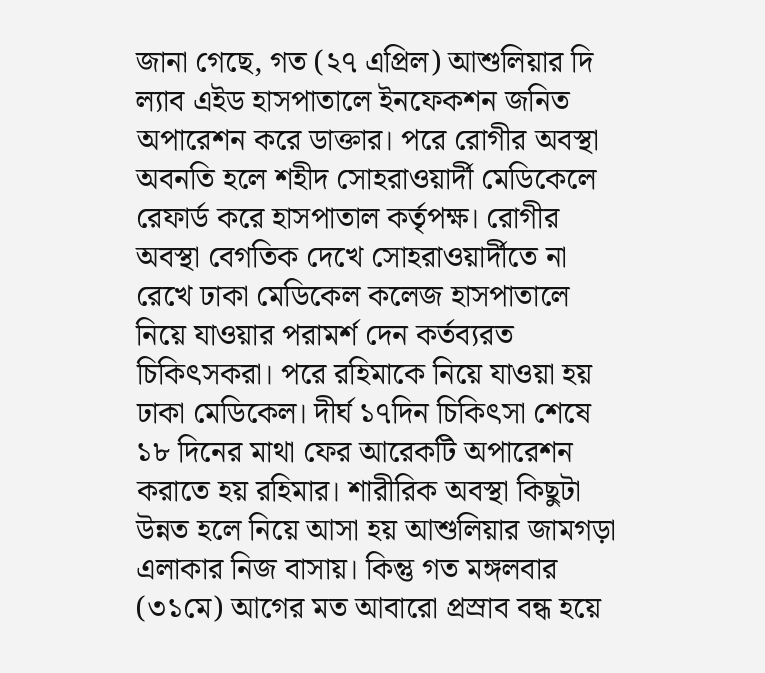জানা গেছে, গত (২৭ এপ্রিল) আশুলিয়ার দি ল্যাব এইড হাসপাতালে ইনফেকশন জনিত অপারেশন করে ডাক্তার। পরে রোগীর অবস্থা অবনতি হলে শহীদ সোহরাওয়ার্দী মেডিকেলে রেফার্ড করে হাসপাতাল কর্তৃপক্ষ। রোগীর অবস্থা বেগতিক দেখে সোহরাওয়ার্দীতে না রেখে ঢাকা মেডিকেল কলেজ হাসপাতালে নিয়ে যাওয়ার পরামর্শ দেন কর্তব্যরত চিকিৎসকরা। পরে রহিমাকে নিয়ে যাওয়া হয় ঢাকা মেডিকেল। দীর্ঘ ১৭দিন চিকিৎসা শেষে ১৮ দিনের মাথা ফের আরেকটি অপারেশন করাতে হয় রহিমার। শারীরিক অবস্থা কিছুটা উন্নত হলে নিয়ে আসা হয় আশুলিয়ার জামগড়া এলাকার নিজ বাসায়। কিন্তু গত মঙ্গলবার (৩১মে) আগের মত আবারো প্রস্রাব বন্ধ হয়ে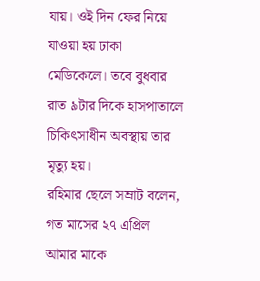যায়। ওই দিন ফের নিয়ে যাওয়া হয় ঢাকা মেডিকেলে। তবে বুধবার রাত ৯টার দিকে হাসপাতালে চিকিৎসাধীন অবস্থায় তার মৃত্যু হয়।
রহিমার ছেলে সম্রাট বলেন, গত মাসের ২৭ এপ্রিল আমার মাকে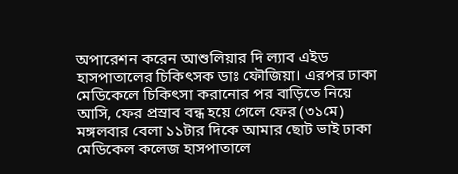অপারেশন করেন আশুলিয়ার দি ল্যাব এইড হাসপাতালের চিকিৎসক ডাঃ ফৌজিয়া। এরপর ঢাকা মেডিকেলে চিকিৎসা করানোর পর বাড়িতে নিয়ে আসি, ফের প্রস্রাব বন্ধ হয়ে গেলে ফের (৩১মে) মঙ্গলবার বেলা ১১টার দিকে আমার ছোট ভাই ঢাকা মেডিকেল কলেজ হাসপাতালে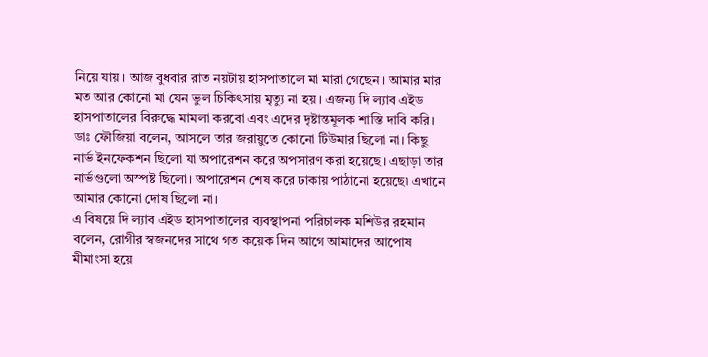নিয়ে যায়। আজ বুধবার রাত নয়টায় হাসপাতালে মা মারা গেছেন। আমার মার মত আর কোনো মা যেন ভুল চিকিৎসায় মৃত্যু না হয়। এজন্য দি ল্যাব এইড হাসপাতালের বিরুদ্ধে মামলা করবো এবং এদের দৃষ্টান্তমূলক শাস্তি দাবি করি।
ডাঃ ফৌজিয়া বলেন, আসলে তার জরায়ুতে কোনো টিউমার ছিলো না। কিছু নার্ভ ইনফেকশন ছিলো যা অপারেশন করে অপসারণ করা হয়েছে। এছাড়া তার নার্ভগুলো অস্পষ্ট ছিলো। অপারেশন শেষ করে ঢাকায় পাঠানো হয়েছে৷ এখানে আমার কোনো দোষ ছিলো না।
এ বিষয়ে দি ল্যাব এইড হাসপাতালের ব্যবস্থাপনা পরিচালক মশিউর রহমান বলেন, রোগীর স্বজনদের সাথে গত কয়েক দিন আগে আমাদের আপোষ মীমাংসা হয়ে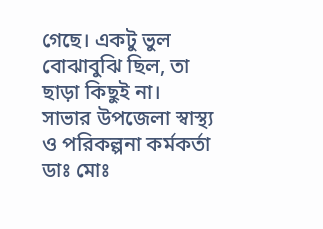গেছে। একটু ভুল বোঝাবুঝি ছিল, তা ছাড়া কিছুই না।
সাভার উপজেলা স্বাস্থ্য ও পরিকল্পনা কর্মকর্তা ডাঃ মোঃ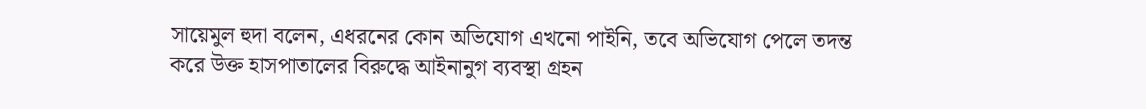সায়েমুল হুদা বলেন, এধরনের কোন অভিযোগ এখনো পাইনি, তবে অভিযোগ পেলে তদন্ত করে উক্ত হাসপাতালের বিরুদ্ধে আইনানুগ ব্যবস্থা গ্রহন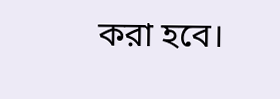করা হবে।